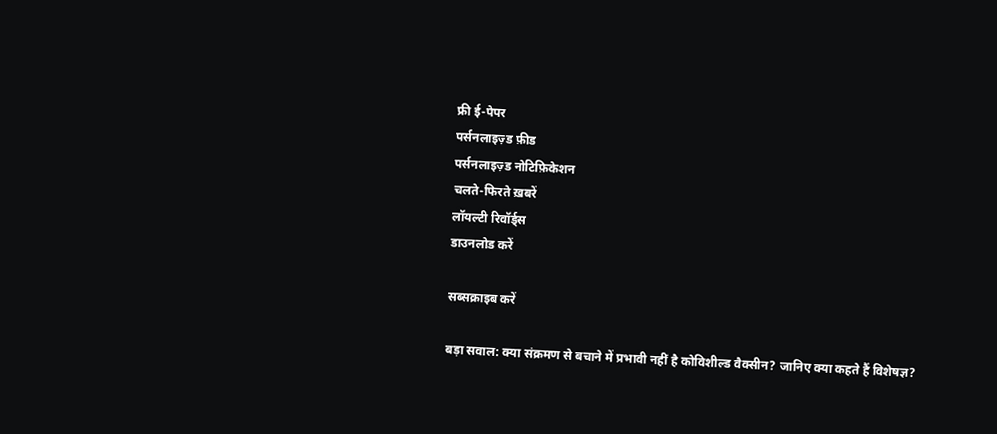फ्री ई-पेपर
पर्सनलाइज़्ड फ़ीड
पर्सनलाइज़्ड नोटिफ़िकेशन
चलते-फिरते ख़बरें
लॉयल्टी रिवॉर्ड्स
डाउनलोड करें

सब्सक्राइब करें

बड़ा सवाल: क्या संक्रमण से बचाने में प्रभावी नहीं है कोविशील्ड वैक्सीन? जानिए क्या कहते हैं विशेषज्ञ?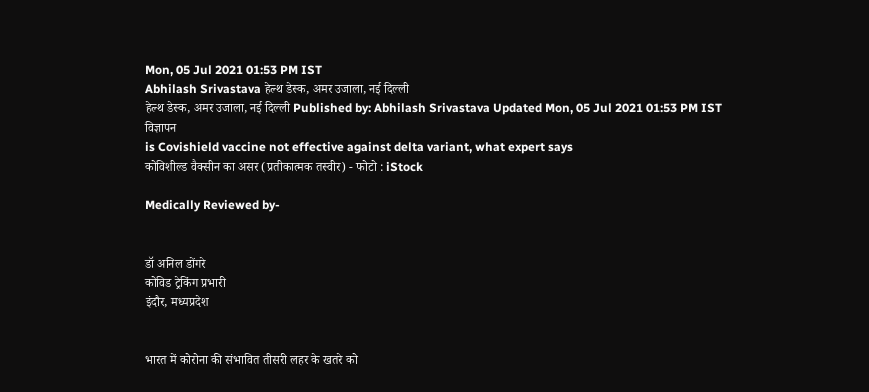Mon, 05 Jul 2021 01:53 PM IST
Abhilash Srivastava हेल्थ डेस्क, अमर उजाला, नई दिल्ली
हेल्थ डेस्क, अमर उजाला, नई दिल्ली Published by: Abhilash Srivastava Updated Mon, 05 Jul 2021 01:53 PM IST
विज्ञापन
is Covishield vaccine not effective against delta variant, what expert says
कोविशील्ड वैक्सीन का असर (प्रतीकात्मक तस्वीर) - फोटो : iStock

Medically Reviewed by-


डॉ अनिल डोंगरे
कोविड ट्रेकिंग प्रभारी
इंदौर, मध्यप्रदेश


भारत में कोरोना की संभावित तीसरी लहर के खतरे को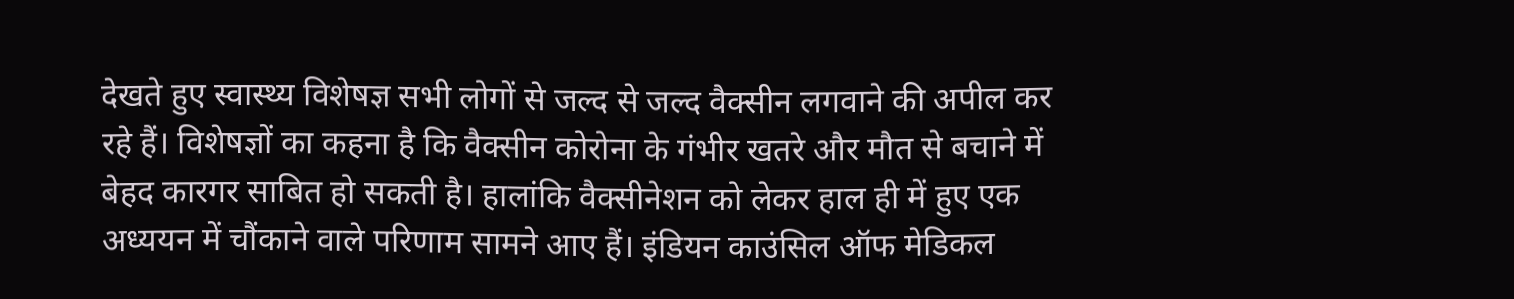देखते हुए स्वास्थ्य विशेषज्ञ सभी लोगों से जल्द से जल्द वैक्सीन लगवाने की अपील कर रहे हैं। विशेषज्ञों का कहना है कि वैक्सीन कोरोना के गंभीर खतरे और मौत से बचाने में बेहद कारगर साबित हो सकती है। हालांकि वैक्सीनेशन को लेकर हाल ही में हुए एक अध्ययन में चौंकाने वाले परिणाम सामने आए हैं। इंडियन काउंसिल ऑफ मेडिकल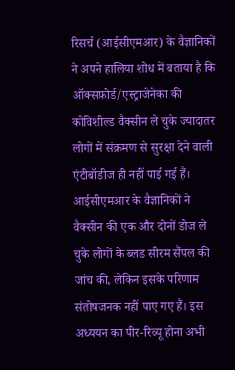रिसर्च (आईसीएमआर) के वैज्ञानिकों ने अपने हालिया शोध में बताया है कि ऑक्सफ़ोर्ड/एस्ट्राजेनेका की कोविशील्ड वैक्सीन ले चुके ज्यादातर लोगों में संक्रमण से सुरक्षा देने वाली एंटीबॉडीज ही नहीं पाई गई हैं। आईसीएमआर के वैज्ञानिकों ने वैक्सीन की एक और दोनों डोज ले चुके लोगों के ब्लड सीरम सैंपल की जांच की, लेकिन इसके परिणाम संतोषजनक नहीं पाए गए हैं। इस अध्ययन का पीर-रिव्यू होना अभी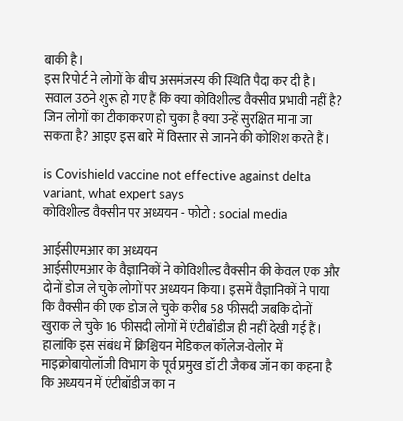बाकी है।
इस रिपोर्ट ने लोगों के बीच असमंजस्य की स्थिति पैदा कर दी है। सवाल उठने शुरू हो गए हैं कि क्या कोविशील्ड वैक्सीव प्रभावी नहीं है? जिन लोगों का टीकाकरण हो चुका है क्या उन्हें सुरक्षित माना जा सकता है? आइए इस बारे में विस्तार से जानने की कोशिश करते हैं।

is Covishield vaccine not effective against delta variant, what expert says
कोविशील्ड वैक्सीन पर अध्ययन - फोटो : social media

आईसीएमआर का अध्ययन
आईसीएमआर के वैज्ञानिकों ने कोविशील्ड वैक्सीन की केवल एक और दोनों डोज ले चुके लोगों पर अध्ययन किया। इसमें वैज्ञानिकों ने पाया कि वैक्सीन की एक डोज ले चुके करीब 58 फीसदी जबकि दोनों खुराक ले चुके 16 फीसदी लोगों में एंटीबॉडीज ही नहीं देखी गई हैं। हालांकि इस संबंध में क्रिश्चियन मेडिकल कॉलेज-वेलोर में माइक्रोबायोलॉजी विभाग के पूर्व प्रमुख डॉ टी जैकब जॉन का कहना है कि अध्ययन में एंटीबॉडीज का न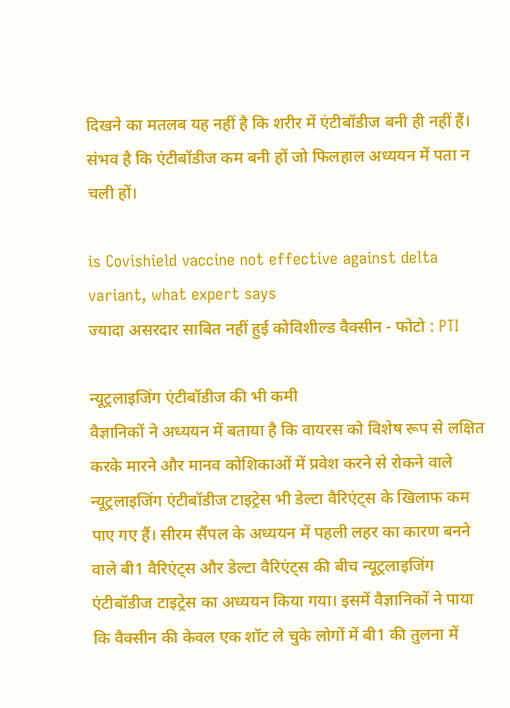दिखने का मतलब यह नहीं है कि शरीर में एंटीबॉडीज बनी ही नहीं हैं। संभव है कि एंटीबॉडीज कम बनी हों जो फिलहाल अध्ययन में पता न चली हों।

is Covishield vaccine not effective against delta variant, what expert says
ज्यादा असरदार साबित नहीं हुई कोविशील्ड वैक्सीन - फोटो : PTI

न्यूट्रलाइजिंग एंटीबॉडीज की भी कमी
वैज्ञानिकों ने अध्ययन में बताया है कि वायरस को विशेष रूप से लक्षित करके मारने और मानव कोशिकाओं में प्रवेश करने से रोकने वाले न्यूट्रलाइजिंग एंटीबॉडीज टाइट्रेस भी डेल्टा वैरिएंट्स के खिलाफ कम पाए गए हैं। सीरम सैंपल के अध्ययन में पहली लहर का कारण बनने वाले बी1 वैरिएंट्स और डेल्टा वैरिएंट्स की बीच न्यूट्रलाइजिंग एंटीबॉडीज टाइट्रेस का अध्ययन किया गया। इसमें वैज्ञानिकों ने पाया कि वैक्सीन की केवल एक शॉट ले चुके लोगों में बी1 की तुलना में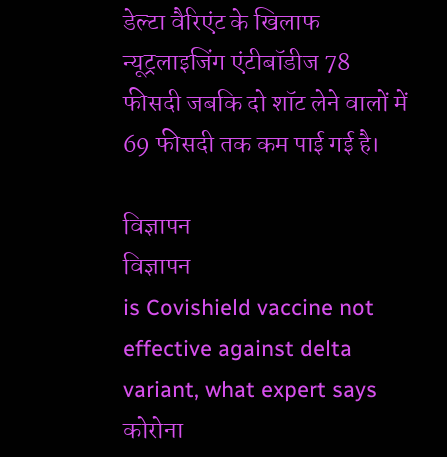डेल्टा वैरिएंट के खिलाफ न्यूट्रलाइजिंग एंटीबॉडीज 78 फीसदी जबकि दो शॉट लेने वालों में 69 फीसदी तक कम पाई गई है।

विज्ञापन
विज्ञापन
is Covishield vaccine not effective against delta variant, what expert says
कोरोना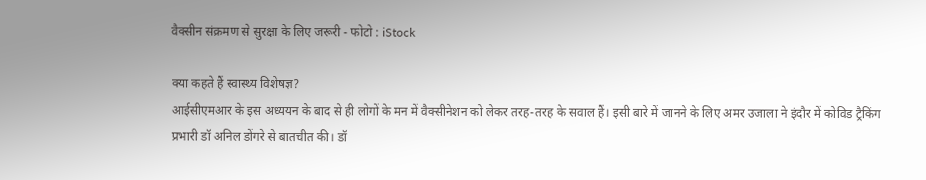वैक्सीन संक्रमण से सुरक्षा के लिए जरूरी - फोटो : iStock

क्या कहते हैं स्वास्थ्य विशेषज्ञ?
आईसीएमआर के इस अध्ययन के बाद से ही लोगों के मन में वैक्सीनेशन को लेकर तरह-तरह के सवाल हैं। इसी बारे में जानने के लिए अमर उजाला ने इंदौर में कोविड ट्रैकिंग प्रभारी डॉ अनिल डोंगरे से बातचीत की। डॉ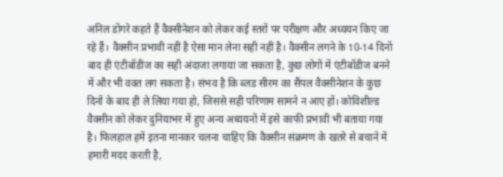अनिल डोंगरे कहते हैं वैक्सीनेशन को लेकर कई स्तरों पर परीक्षण और अध्ययन किए जा रहे हैं। वैक्सीन प्रभावी नहीं है ऐसा मान लेना सही नहीं है। वैक्सीन लगने के 10-14 दिनों बाद ही एंटीबॉडीज का सही अंदाजा लगाया जा सकता है, कुछ लोगों में एंटीबॉडीज बनने में और भी वक्त लग सकता है। संभव है कि ब्लड सीरम का सैंपल वैक्सीनेशन के कुछ दिनों के बाद ही ले लिया गया हो, जिससे सही परिणाम सामने न आए हों। कोविशील्ड वैक्सीन को लेकर दुनियाभर में हुए अन्य अध्ययनों में इसे काफी प्रभावी भी बताया गया है। फिलहाल हमें इतना मानकर चलना चाहिए कि वैक्सीन संक्रमण के खतरे से बचाने में हमारी मदद करती है,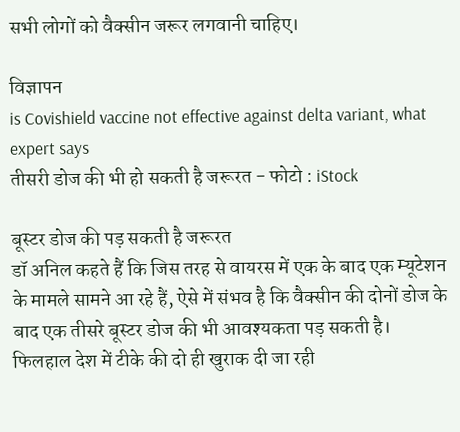सभी लोगों को वैक्सीन जरूर लगवानी चाहिए।

विज्ञापन
is Covishield vaccine not effective against delta variant, what expert says
तीसरी डोज की भी हो सकती है जरूरत - फोटो : iStock

बूस्टर डोज की पड़ सकती है जरूरत
डॉ अनिल कहते हैं कि जिस तरह से वायरस में एक के बाद एक म्यूटेशन के मामले सामने आ रहे हैं, ऐसे में संभव है कि वैक्सीन की दोनों डोज के बाद एक तीसरे बूस्टर डोज की भी आवश्यकता पड़ सकती है। फिलहाल देश में टीके की दो ही खुराक दी जा रही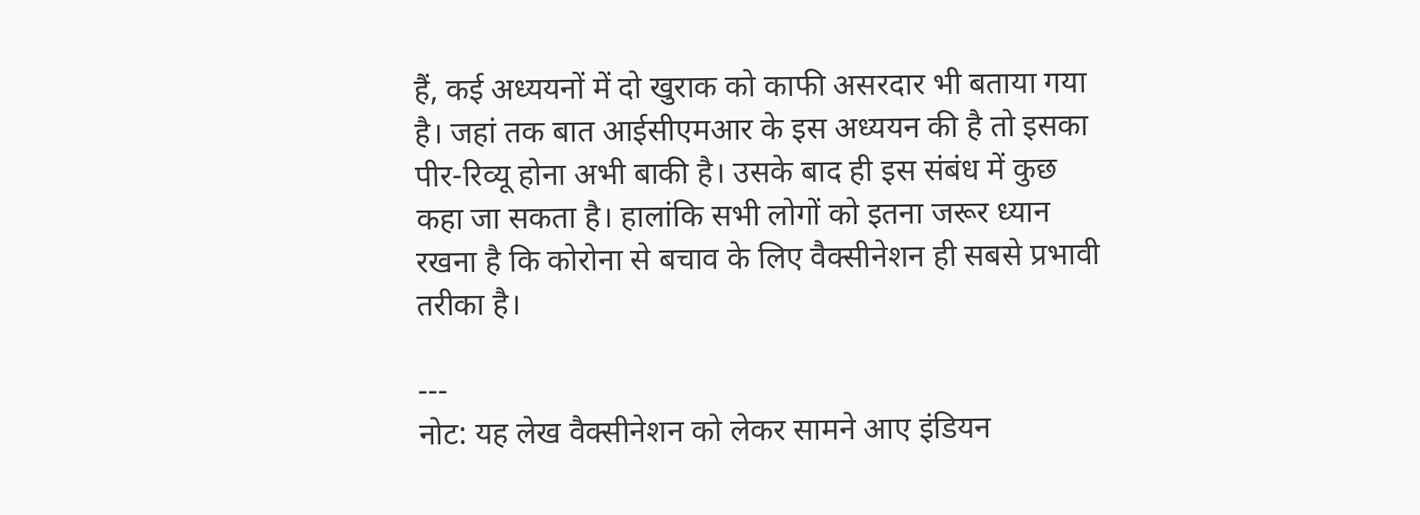हैं, कई अध्ययनों में दो खुराक को काफी असरदार भी बताया गया है। जहां तक बात आईसीएमआर के इस अध्ययन की है तो इसका पीर-रिव्यू होना अभी बाकी है। उसके बाद ही इस संबंध में कुछ कहा जा सकता है। हालांकि सभी लोगों को इतना जरूर ध्यान रखना है कि कोरोना से बचाव के लिए वैक्सीनेशन ही सबसे प्रभावी तरीका है।

---
नोट: यह लेख वैक्सीनेशन को लेकर सामने आए इंडियन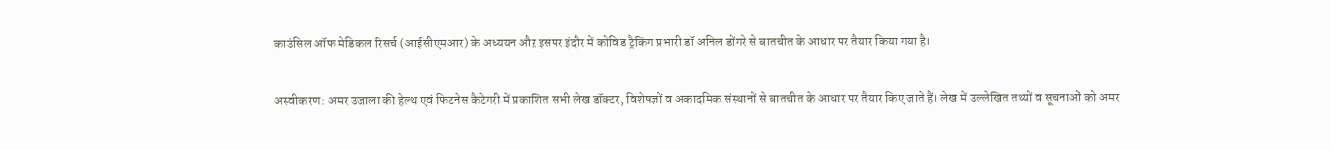काउंसिल ऑफ मेडिकल रिसर्च (आईसीएमआर) के अध्ययन औऱ इसपर इंदौर में कोविड ट्रैकिंग प्रभारी डॉ अनिल डोंगरे से बातचीत के आधार पर तैयार किया गया है।

अस्वीकरण: अमर उजाला की हेल्थ एवं फिटनेस कैटेगरी में प्रकाशित सभी लेख डॉक्टर, विशेषज्ञों व अकादमिक संस्थानों से बातचीत के आधार पर तैयार किए जाते हैं। लेख में उल्लेखित तथ्यों व सूचनाओं को अमर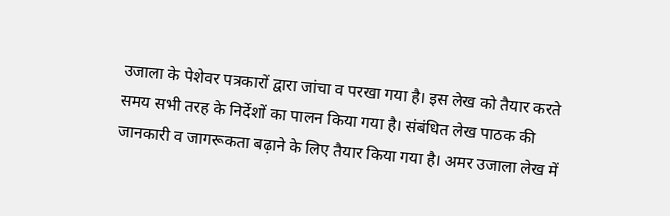उजाला के पेशेवर पत्रकारों द्वारा जांचा व परखा गया है। इस लेख को तैयार करते समय सभी तरह के निर्देशों का पालन किया गया है। संबंधित लेख पाठक की जानकारी व जागरूकता बढ़ाने के लिए तैयार किया गया है। अमर उजाला लेख में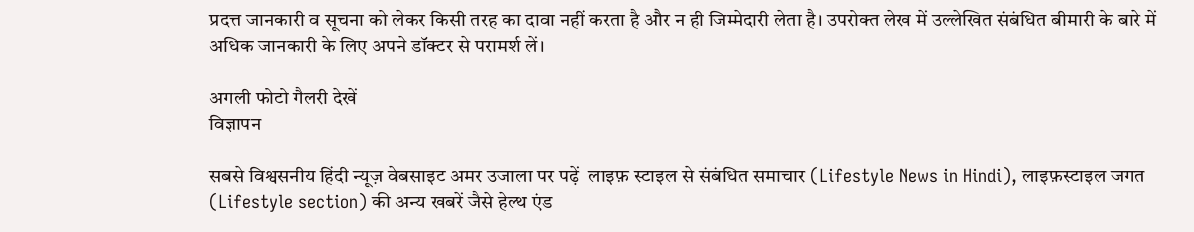प्रदत्त जानकारी व सूचना को लेकर किसी तरह का दावा नहीं करता है और न ही जिम्मेदारी लेता है। उपरोक्त लेख में उल्लेखित संबंधित बीमारी के बारे में अधिक जानकारी के लिए अपने डॉक्टर से परामर्श लें।

अगली फोटो गैलरी देखें
विज्ञापन

सबसे विश्वसनीय हिंदी न्यूज़ वेबसाइट अमर उजाला पर पढ़ें  लाइफ़ स्टाइल से संबंधित समाचार (Lifestyle News in Hindi), लाइफ़स्टाइल जगत (Lifestyle section) की अन्य खबरें जैसे हेल्थ एंड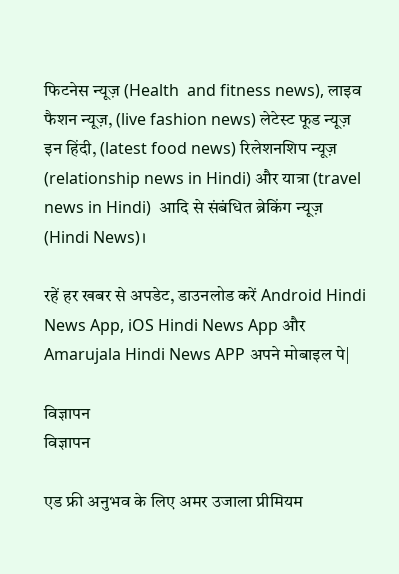फिटनेस न्यूज़ (Health  and fitness news), लाइव फैशन न्यूज़, (live fashion news) लेटेस्ट फूड न्यूज़ इन हिंदी, (latest food news) रिलेशनशिप न्यूज़ (relationship news in Hindi) और यात्रा (travel news in Hindi)  आदि से संबंधित ब्रेकिंग न्यूज़ (Hindi News)।

रहें हर खबर से अपडेट, डाउनलोड करें Android Hindi News App, iOS Hindi News App और Amarujala Hindi News APP अपने मोबाइल पे|

विज्ञापन
विज्ञापन

एड फ्री अनुभव के लिए अमर उजाला प्रीमियम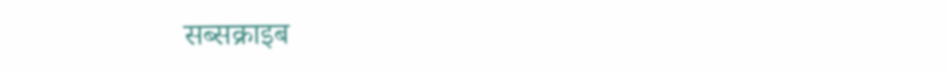सब्सक्राइब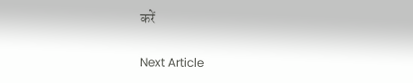करें

Next Article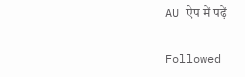AU ऐप में पढ़ें

Followed